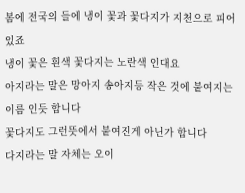봄에 전국의 들에 냉이 꽃과 꽃다지가 지천으로 피어 있죠
냉이 꽃은 흰색 꽃다지는 노란색 인대요
아지라는 말은 망아지 송아지등 작은 것에 붙여지는 이름 인듯 합니다
꽃다지도 그런뜻에서 붙여진게 아닌가 합니다
다지라는 말 자체는 오이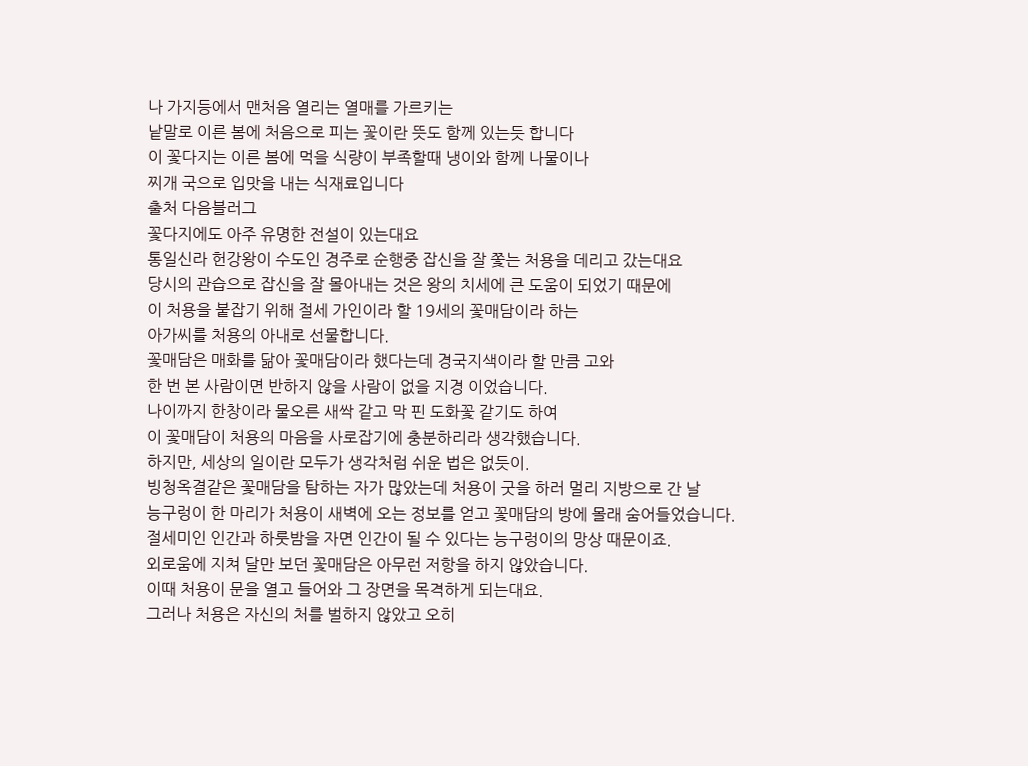나 가지등에서 맨처음 열리는 열매를 가르키는
낱말로 이른 봄에 처음으로 피는 꽃이란 뜻도 함께 있는듯 합니다
이 꽃다지는 이른 봄에 먹을 식량이 부족할때 냉이와 함께 나물이나
찌개 국으로 입맛을 내는 식재료입니다
출처 다음블러그
꽃다지에도 아주 유명한 전설이 있는대요
통일신라 헌강왕이 수도인 경주로 순행중 잡신을 잘 쫓는 처용을 데리고 갔는대요
당시의 관습으로 잡신을 잘 몰아내는 것은 왕의 치세에 큰 도움이 되었기 때문에
이 처용을 붙잡기 위해 절세 가인이라 할 19세의 꽃매담이라 하는
아가씨를 처용의 아내로 선물합니다.
꽃매담은 매화를 닮아 꽃매담이라 했다는데 경국지색이라 할 만큼 고와
한 번 본 사람이면 반하지 않을 사람이 없을 지경 이었습니다.
나이까지 한창이라 물오른 새싹 같고 막 핀 도화꽃 같기도 하여
이 꽃매담이 처용의 마음을 사로잡기에 충분하리라 생각했습니다.
하지만, 세상의 일이란 모두가 생각처럼 쉬운 법은 없듯이.
빙청옥결같은 꽃매담을 탐하는 자가 많았는데 처용이 굿을 하러 멀리 지방으로 간 날
능구렁이 한 마리가 처용이 새벽에 오는 정보를 얻고 꽃매담의 방에 몰래 숨어들었습니다.
절세미인 인간과 하룻밤을 자면 인간이 될 수 있다는 능구렁이의 망상 때문이죠.
외로움에 지쳐 달만 보던 꽃매담은 아무런 저항을 하지 않았습니다.
이때 처용이 문을 열고 들어와 그 장면을 목격하게 되는대요.
그러나 처용은 자신의 처를 벌하지 않았고 오히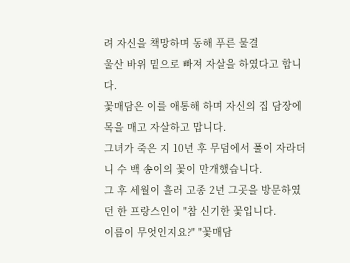려 자신을 책망하며 동해 푸른 물결
울산 바위 밑으로 빠져 자살을 하였다고 합니다.
꽃매담은 이를 애통해 하며 자신의 집 담장에 목을 매고 자살하고 맙니다.
그녀가 죽은 지 10년 후 무덤에서 풀이 자라더니 수 백 송이의 꽃이 만개했습니다.
그 후 세월이 흘러 고종 2년 그곳을 방문하였던 한 프랑스인이 "참 신기한 꽃입니다.
이름이 무엇인지요?" "꽃매담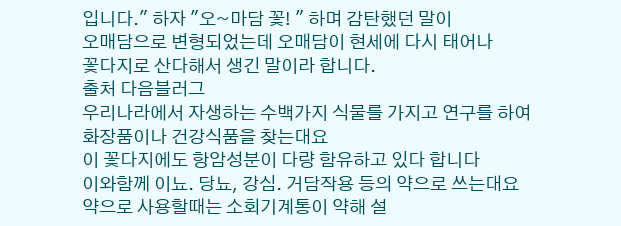입니다." 하자 "오~마담 꽃! " 하며 감탄했던 말이
오매담으로 변형되었는데 오매담이 현세에 다시 태어나
꽃다지로 산다해서 생긴 말이라 합니다.
출처 다음블러그
우리나라에서 자생하는 수백가지 식물를 가지고 연구를 하여
화장품이나 건강식품을 찾는대요
이 꽃다지에도 항암성분이 다량 함유하고 있다 합니다
이와함께 이뇨. 당뇨, 강심. 거담작용 등의 약으로 쓰는대요
약으로 사용할때는 소회기계통이 약해 설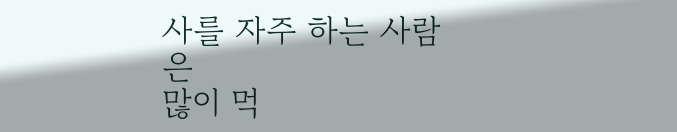사를 자주 하는 사람은
많이 먹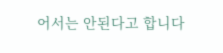어서는 안된다고 합니다